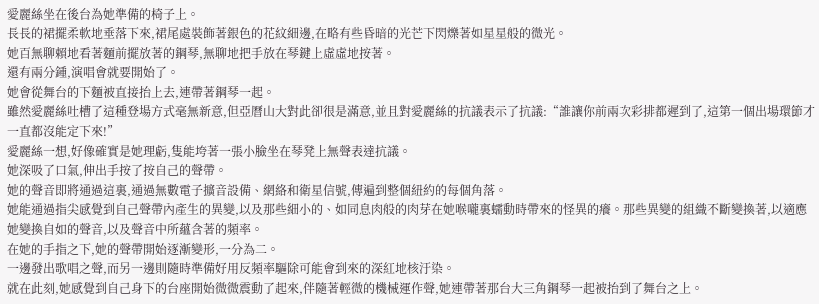愛麗絲坐在後台為她準備的椅子上。
長長的裙擺柔軟地垂落下來,裙尾處裝飾著銀色的花紋細邊,在略有些昏暗的光芒下閃爍著如星星般的微光。
她百無聊賴地看著麵前擺放著的鋼琴,無聊地把手放在琴鍵上虛虛地按著。
還有兩分鍾,演唱會就要開始了。
她會從舞台的下麵被直接抬上去,連帶著鋼琴一起。
雖然愛麗絲吐槽了這種登場方式毫無新意,但亞曆山大對此卻很是滿意,並且對愛麗絲的抗議表示了抗議:“誰讓你前兩次彩排都遲到了,這第一個出場環節才一直都沒能定下來!”
愛麗絲一想,好像確實是她理虧,隻能垮著一張小臉坐在琴凳上無聲表達抗議。
她深吸了口氣,伸出手按了按自己的聲帶。
她的聲音即將通過這裏,通過無數電子擴音設備、網絡和衛星信號,傳遍到整個紐約的每個角落。
她能通過指尖感覺到自己聲帶內產生的異變,以及那些細小的、如同息肉般的肉芽在她喉嚨裏蠕動時帶來的怪異的癢。那些異變的組織不斷變換著,以適應她變換自如的聲音,以及聲音中所蘊含著的頻率。
在她的手指之下,她的聲帶開始逐漸變形,一分為二。
一邊發出歌唱之聲,而另一邊則隨時準備好用反頻率驅除可能會到來的深紅地核汙染。
就在此刻,她感覺到自己身下的台座開始微微震動了起來,伴隨著輕微的機械運作聲,她連帶著那台大三角鋼琴一起被抬到了舞台之上。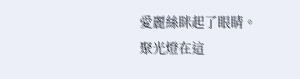愛麗絲眯起了眼睛。
聚光燈在這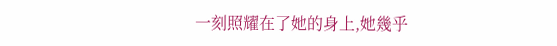一刻照耀在了她的身上,她幾乎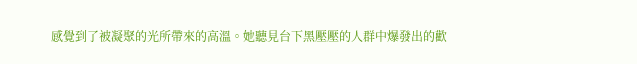感覺到了被凝聚的光所帶來的高溫。她聽見台下黑壓壓的人群中爆發出的歡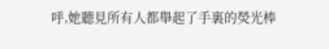呼,她聽見所有人都舉起了手裏的熒光棒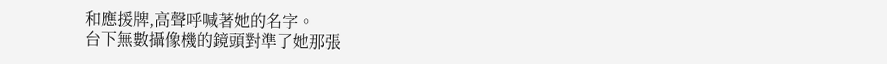和應援牌,高聲呼喊著她的名字。
台下無數攝像機的鏡頭對準了她那張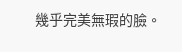幾乎完美無瑕的臉。